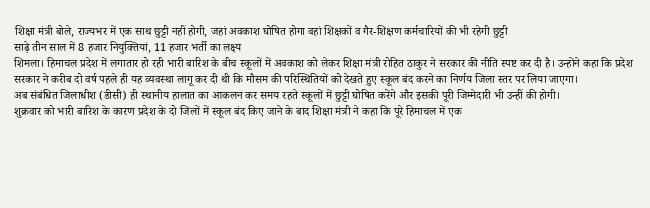शिक्षा मंत्री बोले, राज्यभर में एक साथ छुट्टी नहीं होगी, जहां अवकाश घोषित होगा वहां शिक्षकों व गैर-शिक्षण कर्मचारियों की भी रहेगी छुट्टी
साढ़े तीन साल में 8 हजार नियुक्तियां, 11 हजार भर्ती का लक्ष्य
शिमला। हिमाचल प्रदेश में लगातार हो रही भारी बारिश के बीच स्कूलों में अवकाश को लेकर शिक्षा मंत्री रोहित ठाकुर ने सरकार की नीति स्पष्ट कर दी है। उन्होंने कहा कि प्रदेश सरकार ने करीब दो वर्ष पहले ही यह व्यवस्था लागू कर दी थी कि मौसम की परिस्थितियों को देखते हुए स्कूल बंद करने का निर्णय जिला स्तर पर लिया जाएगा।
अब संबंधित जिलाधीश (डीसी) ही स्थानीय हालात का आकलन कर समय रहते स्कूलों में छुट्टी घोषित करेंगे और इसकी पूरी जिम्मेदारी भी उन्हीं की होगी।
शुक्रवार को भारी बारिश के कारण प्रदेश के दो जिलों में स्कूल बंद किए जाने के बाद शिक्षा मंत्री ने कहा कि पूरे हिमाचल में एक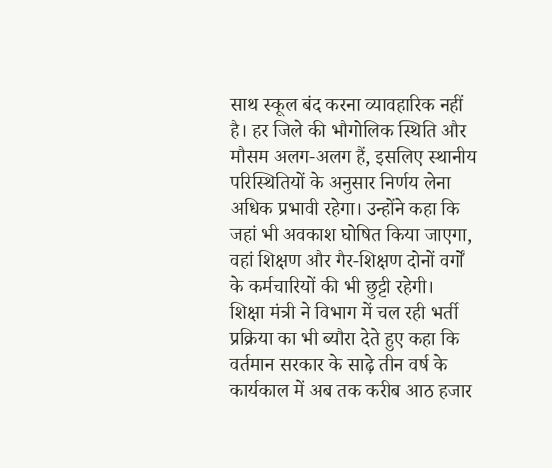साथ स्कूल बंद करना व्यावहारिक नहीं है। हर जिले की भौगोलिक स्थिति और मौसम अलग-अलग हैं, इसलिए स्थानीय परिस्थितियों के अनुसार निर्णय लेना अधिक प्रभावी रहेगा। उन्होंने कहा कि जहां भी अवकाश घोषित किया जाएगा, वहां शिक्षण और गैर-शिक्षण दोनों वर्गों के कर्मचारियों की भी छुट्टी रहेगी।
शिक्षा मंत्री ने विभाग में चल रही भर्ती प्रक्रिया का भी ब्यौरा देते हुए कहा कि वर्तमान सरकार के साढ़े तीन वर्ष के कार्यकाल में अब तक करीब आठ हजार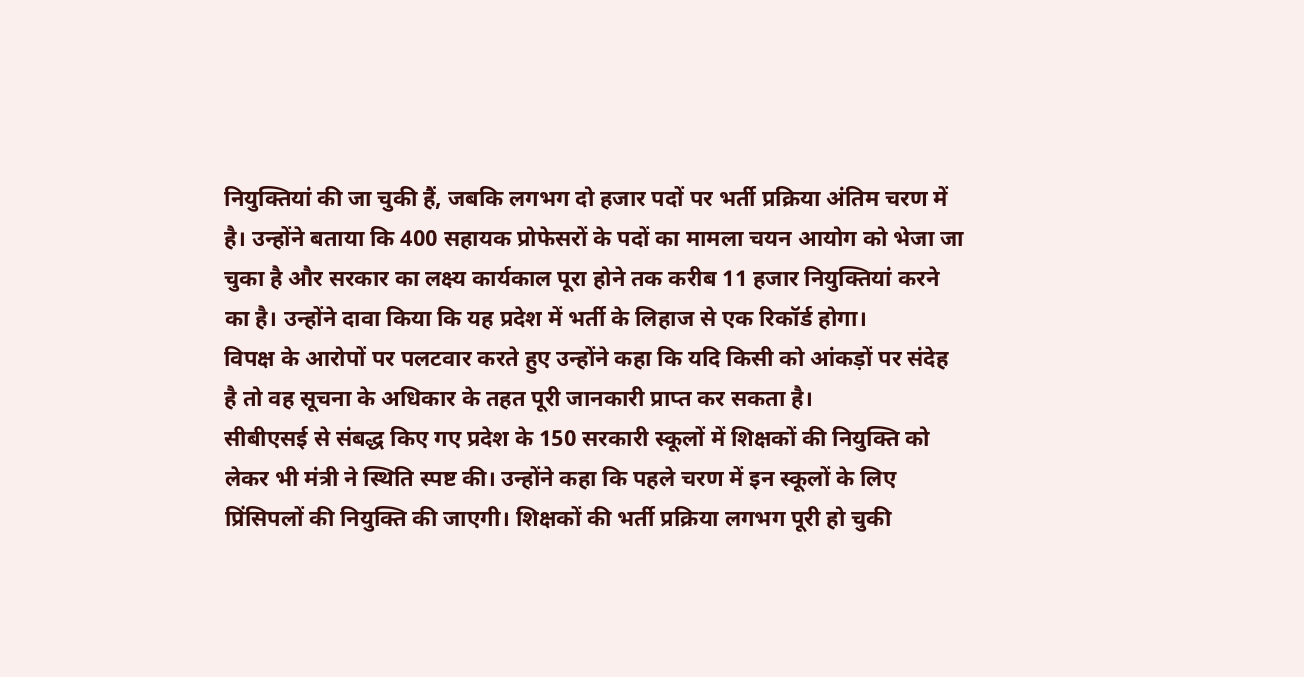नियुक्तियां की जा चुकी हैं, जबकि लगभग दो हजार पदों पर भर्ती प्रक्रिया अंतिम चरण में है। उन्होंने बताया कि 400 सहायक प्रोफेसरों के पदों का मामला चयन आयोग को भेजा जा चुका है और सरकार का लक्ष्य कार्यकाल पूरा होने तक करीब 11 हजार नियुक्तियां करने का है। उन्होंने दावा किया कि यह प्रदेश में भर्ती के लिहाज से एक रिकॉर्ड होगा।
विपक्ष के आरोपों पर पलटवार करते हुए उन्होंने कहा कि यदि किसी को आंकड़ों पर संदेह है तो वह सूचना के अधिकार के तहत पूरी जानकारी प्राप्त कर सकता है।
सीबीएसई से संबद्ध किए गए प्रदेश के 150 सरकारी स्कूलों में शिक्षकों की नियुक्ति को लेकर भी मंत्री ने स्थिति स्पष्ट की। उन्होंने कहा कि पहले चरण में इन स्कूलों के लिए प्रिंसिपलों की नियुक्ति की जाएगी। शिक्षकों की भर्ती प्रक्रिया लगभग पूरी हो चुकी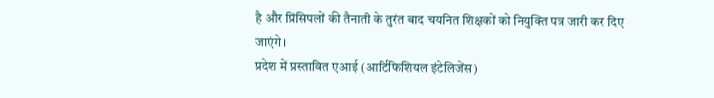है और प्रिंसिपलों की तैनाती के तुरंत बाद चयनित शिक्षकों को नियुक्ति पत्र जारी कर दिए जाएंगे।
प्रदेश में प्रस्तावित एआई (आर्टिफिशियल इंटेलिजेंस)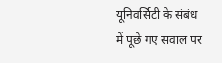यूनिवर्सिटी के संबंध में पूछे गए सवाल पर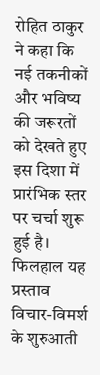रोहित ठाकुर ने कहा कि नई तकनीकों और भविष्य की जरूरतों को देखते हुए इस दिशा में प्रारंभिक स्तर पर चर्चा शुरू हुई है। फिलहाल यह प्रस्ताव विचार-विमर्श के शुरुआती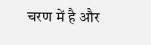चरण में है और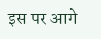इस पर आगे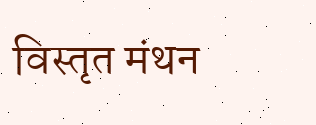विस्तृत मंथन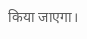किया जाएगा।